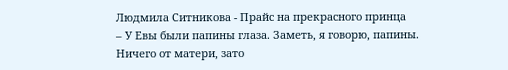Людмила Ситникова - Прайс на прекрасного принца
– У Евы были папины глаза. Заметь, я говорю, папины. Ничего от матери, зато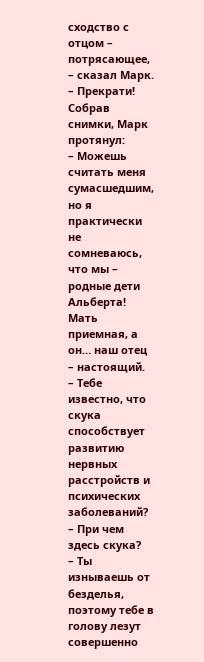сходство с отцом – потрясающее, – сказал Марк.
– Прекрати!
Собрав снимки, Марк протянул:
– Можешь считать меня сумасшедшим, но я практически не сомневаюсь, что мы – родные дети Альберта! Мать приемная, а он… наш отец – настоящий.
– Тебе известно, что скука способствует развитию нервных расстройств и психических заболеваний?
– При чем здесь скука?
– Ты изнываешь от безделья, поэтому тебе в голову лезут совершенно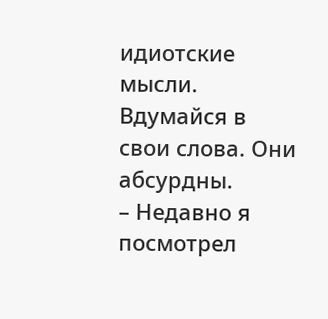идиотские мысли. Вдумайся в свои слова. Они абсурдны.
– Недавно я посмотрел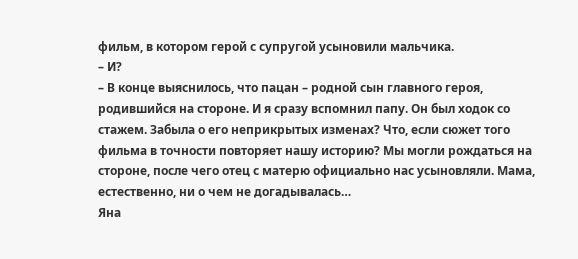фильм, в котором герой с супругой усыновили мальчика.
– И?
– В конце выяснилось, что пацан – родной сын главного героя, родившийся на стороне. И я сразу вспомнил папу. Он был ходок со стажем. Забыла о его неприкрытых изменах? Что, если сюжет того фильма в точности повторяет нашу историю? Мы могли рождаться на стороне, после чего отец с матерю официально нас усыновляли. Мама, естественно, ни о чем не догадывалась…
Яна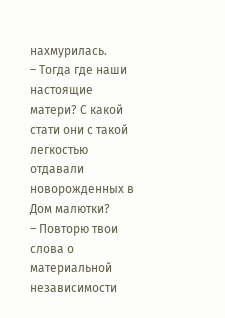нахмурилась.
– Тогда где наши настоящие матери? С какой стати они с такой легкостью отдавали новорожденных в Дом малютки?
– Повторю твои слова о материальной независимости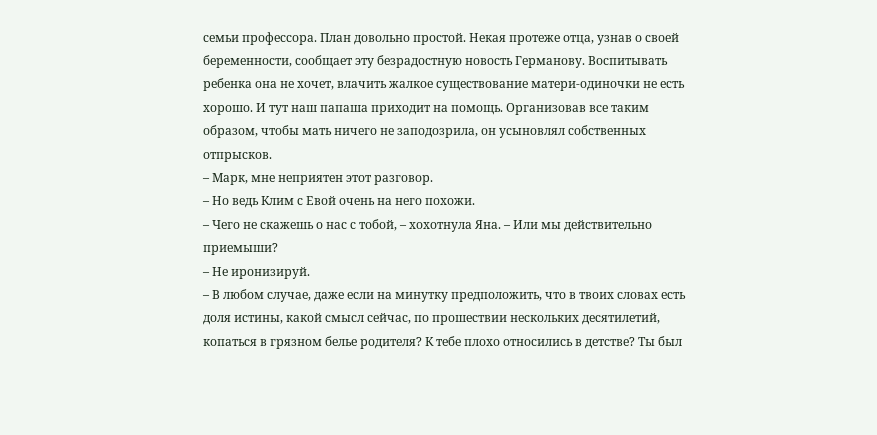семьи профессора. План довольно простой. Некая протеже отца, узнав о своей беременности, сообщает эту безрадостную новость Германову. Воспитывать ребенка она не хочет, влачить жалкое существование матери-одиночки не есть хорошо. И тут наш папаша приходит на помощь. Организовав все таким образом, чтобы мать ничего не заподозрила, он усыновлял собственных отпрысков.
– Марк, мне неприятен этот разговор.
– Но ведь Клим с Евой очень на него похожи.
– Чего не скажешь о нас с тобой, – хохотнула Яна. – Или мы действительно приемыши?
– Не иронизируй.
– В любом случае, даже если на минутку предположить, что в твоих словах есть доля истины, какой смысл сейчас, по прошествии нескольких десятилетий, копаться в грязном белье родителя? К тебе плохо относились в детстве? Ты был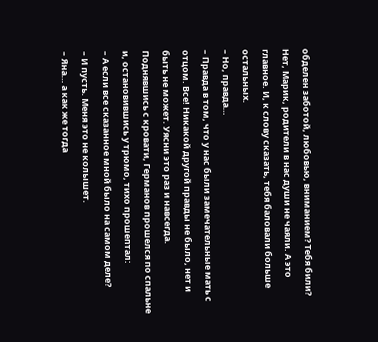обделен заботой, любовью, вниманием? Тебя били? Нет, Марик, родители в нас души не чаяли. А это главное. И, к слову сказать, тебя баловали больше остальных.
– Но, правда…
– Правда в том, что у нас были замечательные мать с отцом. Все! Никакой другой правды не было, нет и быть не может. Уясни это раз и навсегда.
Поднявшись с кровати, Германов прошелся по спальне и, остановившись у трюмо, тихо прошептал:
– А если все сказанное мной было на самом деле?
– И пусть. Меня это не колышет.
– Яна… а как же тогда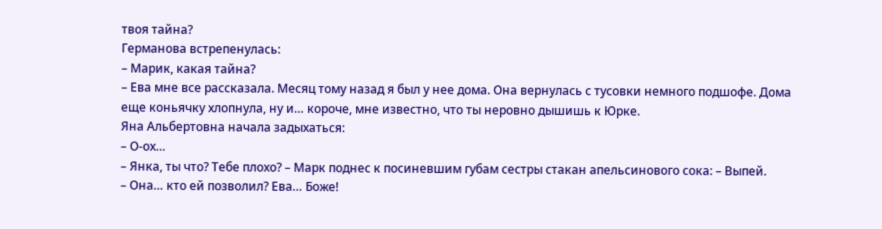твоя тайна?
Германова встрепенулась:
– Марик, какая тайна?
– Ева мне все рассказала. Месяц тому назад я был у нее дома. Она вернулась с тусовки немного подшофе. Дома еще коньячку хлопнула, ну и… короче, мне известно, что ты неровно дышишь к Юрке.
Яна Альбертовна начала задыхаться:
– О-ох…
– Янка, ты что? Тебе плохо? – Марк поднес к посиневшим губам сестры стакан апельсинового сока: – Выпей.
– Она… кто ей позволил? Ева… Боже!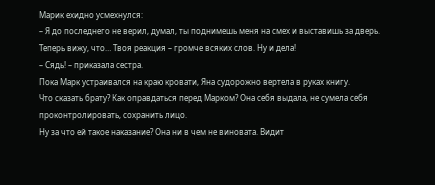Марик ехидно усмехнулся:
– Я до последнего не верил, думал, ты поднимешь меня на смех и выставишь за дверь. Теперь вижу, что… Твоя реакция – громче всяких слов. Ну и дела!
– Сядь! – приказала сестра.
Пока Марк устраивался на краю кровати, Яна судорожно вертела в руках книгу.
Что сказать брату? Как оправдаться перед Марком? Она себя выдала, не сумела себя проконтролировать, сохранить лицо.
Ну за что ей такое наказание? Она ни в чем не виновата. Видит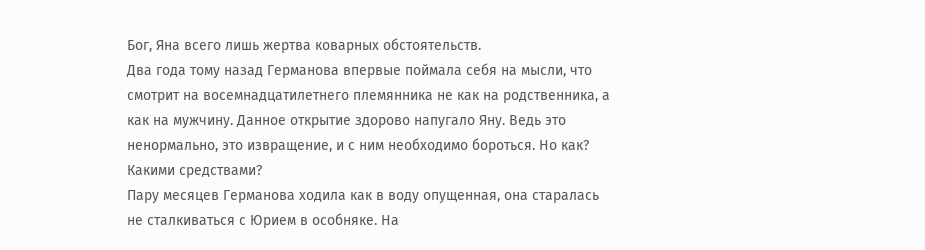Бог, Яна всего лишь жертва коварных обстоятельств.
Два года тому назад Германова впервые поймала себя на мысли, что смотрит на восемнадцатилетнего племянника не как на родственника, а как на мужчину. Данное открытие здорово напугало Яну. Ведь это ненормально, это извращение, и с ним необходимо бороться. Но как? Какими средствами?
Пару месяцев Германова ходила как в воду опущенная, она старалась не сталкиваться с Юрием в особняке. На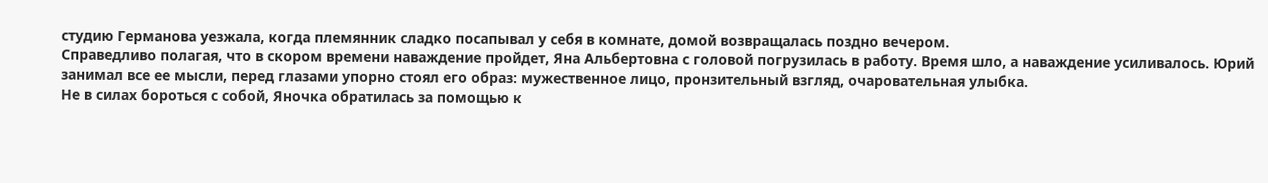студию Германова уезжала, когда племянник сладко посапывал у себя в комнате, домой возвращалась поздно вечером.
Справедливо полагая, что в скором времени наваждение пройдет, Яна Альбертовна с головой погрузилась в работу. Время шло, а наваждение усиливалось. Юрий занимал все ее мысли, перед глазами упорно стоял его образ: мужественное лицо, пронзительный взгляд, очаровательная улыбка.
Не в силах бороться с собой, Яночка обратилась за помощью к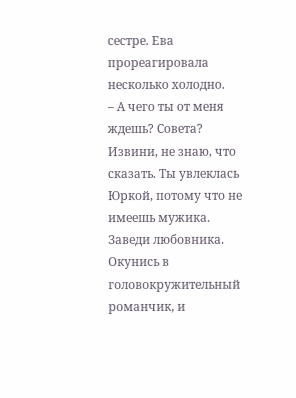сестре. Ева прореагировала несколько холодно.
– А чего ты от меня ждешь? Совета? Извини, не знаю, что сказать. Ты увлеклась Юркой, потому что не имеешь мужика. Заведи любовника. Окунись в головокружительный романчик, и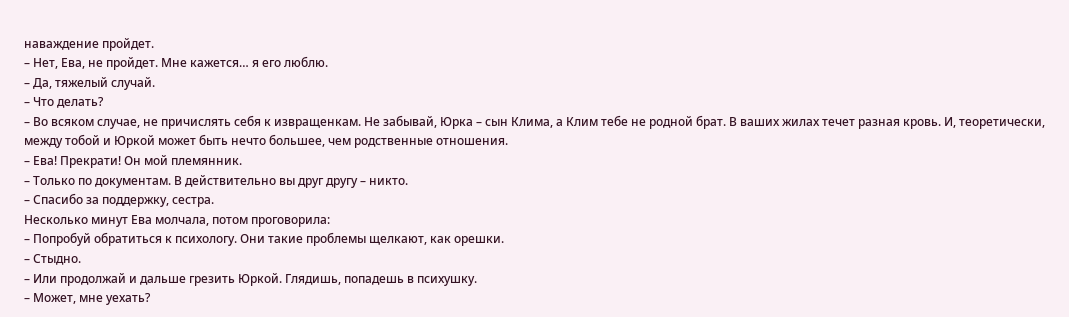наваждение пройдет.
– Нет, Ева, не пройдет. Мне кажется… я его люблю.
– Да, тяжелый случай.
– Что делать?
– Во всяком случае, не причислять себя к извращенкам. Не забывай, Юрка – сын Клима, а Клим тебе не родной брат. В ваших жилах течет разная кровь. И, теоретически, между тобой и Юркой может быть нечто большее, чем родственные отношения.
– Ева! Прекрати! Он мой племянник.
– Только по документам. В действительно вы друг другу – никто.
– Спасибо за поддержку, сестра.
Несколько минут Ева молчала, потом проговорила:
– Попробуй обратиться к психологу. Они такие проблемы щелкают, как орешки.
– Стыдно.
– Или продолжай и дальше грезить Юркой. Глядишь, попадешь в психушку.
– Может, мне уехать?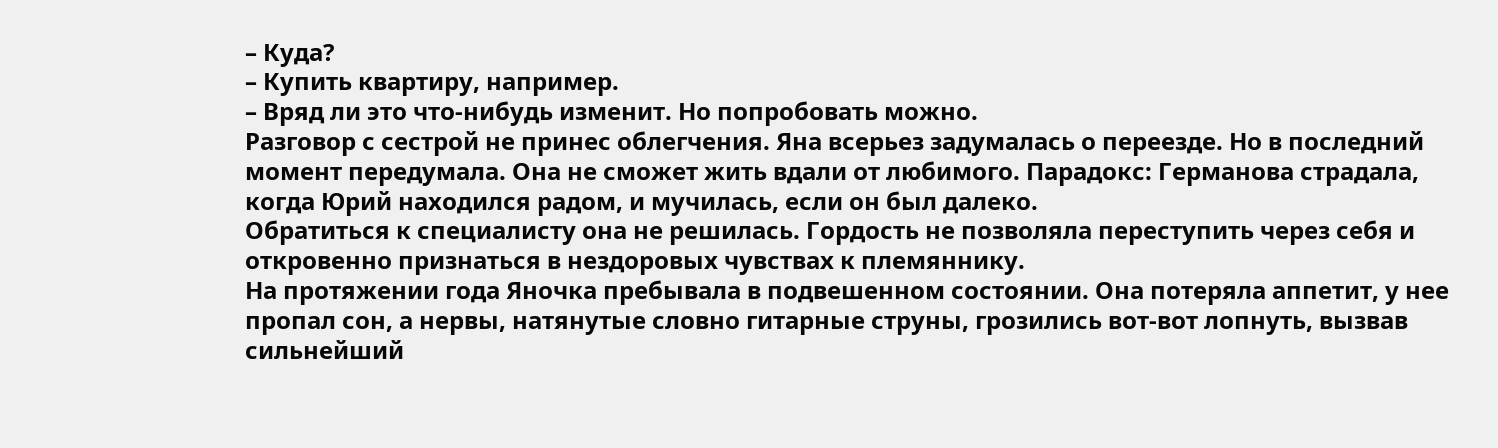– Куда?
– Купить квартиру, например.
– Вряд ли это что-нибудь изменит. Но попробовать можно.
Разговор с сестрой не принес облегчения. Яна всерьез задумалась о переезде. Но в последний момент передумала. Она не сможет жить вдали от любимого. Парадокс: Германова страдала, когда Юрий находился радом, и мучилась, если он был далеко.
Обратиться к специалисту она не решилась. Гордость не позволяла переступить через себя и откровенно признаться в нездоровых чувствах к племяннику.
На протяжении года Яночка пребывала в подвешенном состоянии. Она потеряла аппетит, у нее пропал сон, а нервы, натянутые словно гитарные струны, грозились вот-вот лопнуть, вызвав сильнейший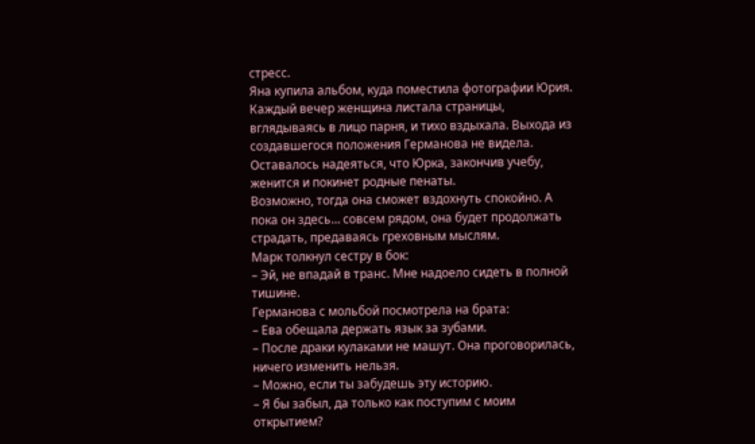стресс.
Яна купила альбом, куда поместила фотографии Юрия. Каждый вечер женщина листала страницы, вглядываясь в лицо парня, и тихо вздыхала. Выхода из создавшегося положения Германова не видела. Оставалось надеяться, что Юрка, закончив учебу, женится и покинет родные пенаты.
Возможно, тогда она сможет вздохнуть спокойно. А пока он здесь… совсем рядом, она будет продолжать страдать, предаваясь греховным мыслям.
Марк толкнул сестру в бок:
– Эй, не впадай в транс. Мне надоело сидеть в полной тишине.
Германова с мольбой посмотрела на брата:
– Ева обещала держать язык за зубами.
– После драки кулаками не машут. Она проговорилась, ничего изменить нельзя.
– Можно, если ты забудешь эту историю.
– Я бы забыл, да только как поступим с моим открытием?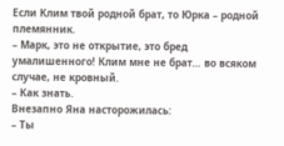Если Клим твой родной брат, то Юрка – родной племянник.
– Марк, это не открытие, это бред умалишенного! Клим мне не брат… во всяком случае, не кровный.
– Как знать.
Внезапно Яна насторожилась:
– Ты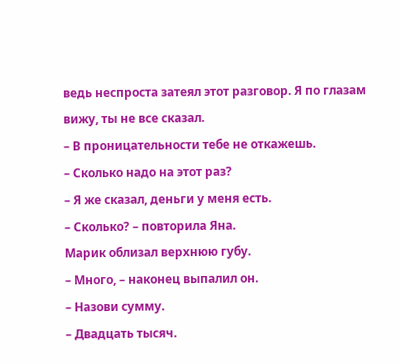ведь неспроста затеял этот разговор. Я по глазам вижу, ты не все сказал.
– В проницательности тебе не откажешь.
– Сколько надо на этот раз?
– Я же сказал, деньги у меня есть.
– Сколько? – повторила Яна.
Марик облизал верхнюю губу.
– Много, – наконец выпалил он.
– Назови сумму.
– Двадцать тысяч.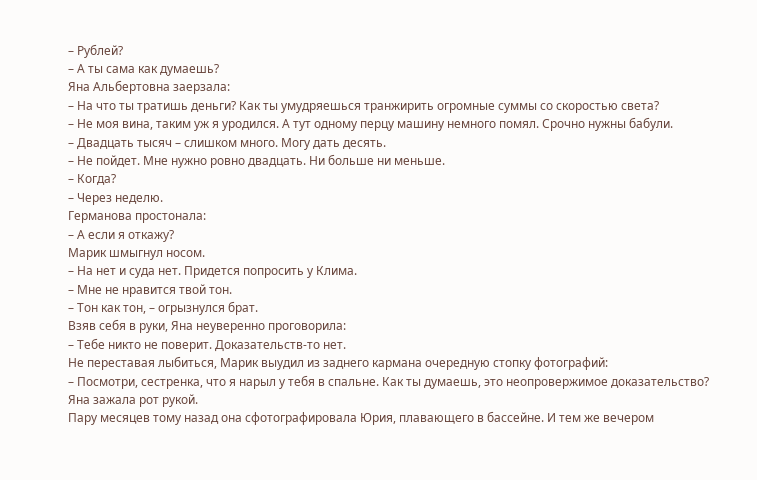– Рублей?
– А ты сама как думаешь?
Яна Альбертовна заерзала:
– На что ты тратишь деньги? Как ты умудряешься транжирить огромные суммы со скоростью света?
– Не моя вина, таким уж я уродился. А тут одному перцу машину немного помял. Срочно нужны бабули.
– Двадцать тысяч – слишком много. Могу дать десять.
– Не пойдет. Мне нужно ровно двадцать. Ни больше ни меньше.
– Когда?
– Через неделю.
Германова простонала:
– А если я откажу?
Марик шмыгнул носом.
– На нет и суда нет. Придется попросить у Клима.
– Мне не нравится твой тон.
– Тон как тон, – огрызнулся брат.
Взяв себя в руки, Яна неуверенно проговорила:
– Тебе никто не поверит. Доказательств-то нет.
Не переставая лыбиться, Марик выудил из заднего кармана очередную стопку фотографий:
– Посмотри, сестренка, что я нарыл у тебя в спальне. Как ты думаешь, это неопровержимое доказательство?
Яна зажала рот рукой.
Пару месяцев тому назад она сфотографировала Юрия, плавающего в бассейне. И тем же вечером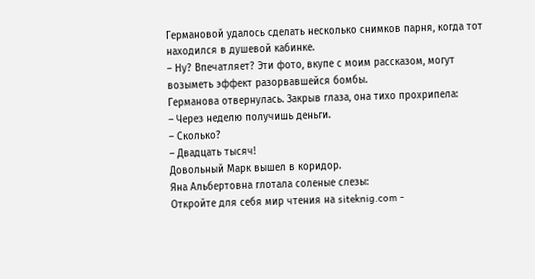Германовой удалось сделать несколько снимков парня, когда тот находился в душевой кабинке.
– Ну? Впечатляет? Эти фото, вкупе с моим рассказом, могут возыметь эффект разорвавшейся бомбы.
Германова отвернулась. Закрыв глаза, она тихо прохрипела:
– Через неделю получишь деньги.
– Сколько?
– Двадцать тысяч!
Довольный Марк вышел в коридор.
Яна Альбертовна глотала соленые слезы:
Откройте для себя мир чтения на siteknig.com -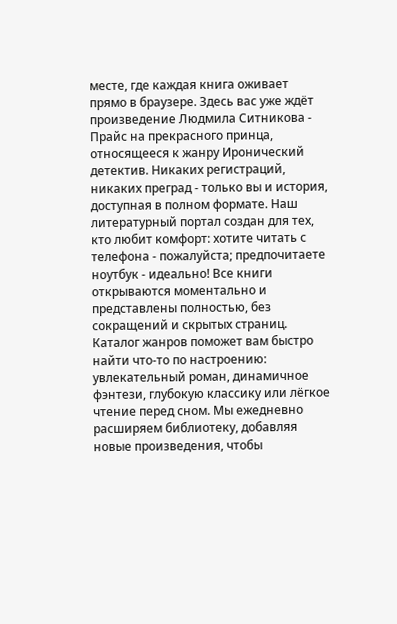месте, где каждая книга оживает прямо в браузере. Здесь вас уже ждёт произведение Людмила Ситникова - Прайс на прекрасного принца, относящееся к жанру Иронический детектив. Никаких регистраций, никаких преград - только вы и история, доступная в полном формате. Наш литературный портал создан для тех, кто любит комфорт: хотите читать с телефона - пожалуйста; предпочитаете ноутбук - идеально! Все книги открываются моментально и представлены полностью, без сокращений и скрытых страниц. Каталог жанров поможет вам быстро найти что-то по настроению: увлекательный роман, динамичное фэнтези, глубокую классику или лёгкое чтение перед сном. Мы ежедневно расширяем библиотеку, добавляя новые произведения, чтобы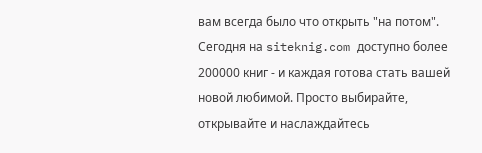вам всегда было что открыть "на потом". Сегодня на siteknig.com доступно более 200000 книг - и каждая готова стать вашей новой любимой. Просто выбирайте, открывайте и наслаждайтесь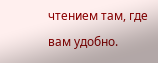чтением там, где вам удобно.